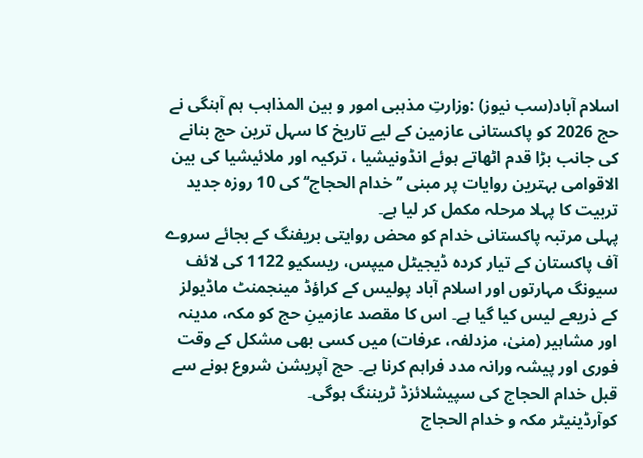اسلام آباد(سب نیوز) :وزارتِ مذہبی امور و بین المذاہب ہم آہنگی نے حج 2026 کو پاکستانی عازمین کے لیے تاریخ کا سہل ترین حج بنانے کی جانب بڑا قدم اٹھاتے ہوئے انڈونیشیا ، ترکیہ اور ملائیشیا کی بین الاقوامی بہترین روایات پر مبنی ’’خدام الحجاج‘‘ کی 10 روزہ جدید تربیت کا پہلا مرحلہ مکمل کر لیا ہے۔
پہلی مرتبہ پاکستانی خدام کو محض روایتی بریفنگ کے بجائے سروے آف پاکستان کے تیار کردہ ڈیجیٹل میپس، ریسکیو 1122 کی لائف سیونگ مہارتوں اور اسلام آباد پولیس کے کراؤڈ مینجمنٹ ماڈیولز کے ذریعے لیس کیا گیا ہے۔ اس کا مقصد عازمینِ حج کو مکہ، مدینہ اور مشاہیر (منیٰ، مزدلفہ، عرفات) میں کسی بھی مشکل کے وقت فوری اور پیشہ ورانہ مدد فراہم کرنا ہے۔ حج آپریشن شروع ہونے سے قبل خدام الحجاج کی سپیشلائزڈ ٹریننگ ہوگی۔
کوآرڈینیٹر مکہ و خدام الحجاج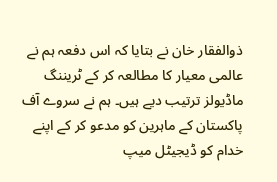ذوالفقار خان نے بتایا کہ اس دفعہ ہم نے عالمی معیار کا مطالعہ کر کے ٹریننگ ماڈیولز ترتیب دیے ہیں۔ ہم نے سروے آف پاکستان کے ماہرین کو مدعو کر کے اپنے خدام کو ڈیجیٹل میپ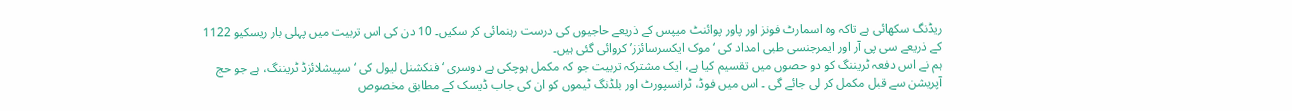ریڈنگ سکھائی ہے تاکہ وہ اسمارٹ فونز اور پاور پوائنٹ میپس کے ذریعے حاجیوں کی درست رہنمائی کر سکیں۔ 10 دن کی اس تربیت میں پہلی بار ریسکیو 1122 کے ذریعے سی پی آر اور ایمرجنسی طبی امداد کی ‘موک ایکسرسائزز’ کروائی گئی ہیں۔
ہم نے اس دفعہ ٹریننگ کو دو حصوں میں تقسیم کیا ہے، ایک مشترکہ تربیت جو کہ مکمل ہوچکی ہے دوسری ‘فنکشنل لیول کی ‘ سپیشلائزڈ ٹریننگ، ہے جو حج آپریشن سے قبل مکمل کر لی جائے گی ۔ اس میں فوڈ، ٹرانسپورٹ اور بلڈنگ ٹیموں کو ان کی جاب ڈیسک کے مطابق مخصوص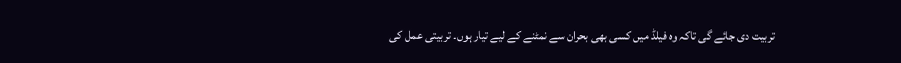تربیت دی جائے گی تاکہ وہ فیلڈ میں کسی بھی بحران سے نمٹنے کے لیے تیار ہوں۔ تربیتی عمل کی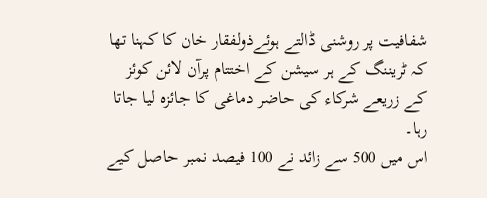شفافیت پر روشنی ڈالتے ہوئےذولفقار خان کا کہنا تھا کہ ٹریننگ کے ہر سیشن کے اختتام پرآن لائن کوئز کے زریعے شرکاء کی حاضر دماغی کا جائزہ لیا جاتا رہا۔
اس میں 500 سے زائد نے 100 فیصد نمبر حاصل کیے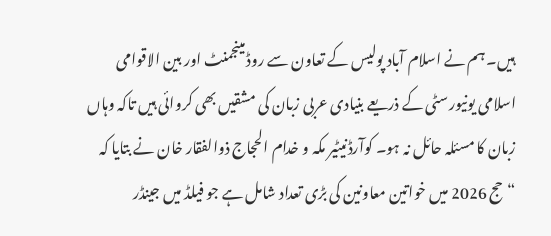ہیں۔ ہم نے اسلام آباد پولیس کے تعاون سے روڈ مینجمنٹ اور بین الاقوامی اسلامی یونیورسٹی کے ذریعے بنیادی عربی زبان کی مشقیں بھی کروائی ہیں تاکہ وہاں زبان کا مسئلہ حائل نہ ہو۔ کوآرڈنیٹیر مکہ و خدام الحجاج ذوالفقار خان نے بتایا کہ “حج 2026 میں خواتین معاونین کی بڑی تعداد شامل ہے جو فیلڈ میں جینڈر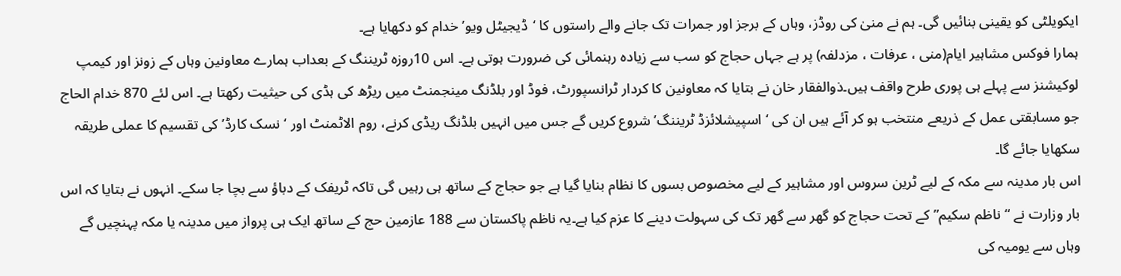ایکویلٹی کو یقینی بنائیں گی۔ ہم نے منیٰ کی روڈز، وہاں کے برجز اور جمرات تک جانے والے راستوں کا ‘ڈیجیٹل ویو’ خدام کو دکھایا ہے۔
ہمارا فوکس مشاہیر ایام(منی ، عرفات ، مزدلفہ) پر ہے جہاں حجاج کو سب سے زیادہ رہنمائی کی ضرورت ہوتی ہے۔ اس 10روزہ ٹریننگ کے بعداب ہمارے معاونین وہاں کے زونز اور کیمپ لوکیشنز سے پہلے ہی پوری طرح واقف ہیں۔ذوالفقار خان نے بتایا کہ معاونین کا کردار ٹرانسپورٹ، فوڈ اور بلڈنگ مینجمنٹ میں ریڑھ کی ہڈی کی حیثیت رکھتا ہے۔ اس لئے 870 خدام الحاج جو مسابقتی عمل کے ذریعے منتخب ہو کر آئے ہیں ان کی ‘اسپیشلائزڈ ٹریننگ’ شروع کریں گے جس میں انہیں بلڈنگ ریڈی کرنے، روم الاٹمنٹ اور ‘نسک کارڈ’ کی تقسیم کا عملی طریقہ سکھایا جائے گا۔
اس بار مدینہ سے مکہ کے لیے ٹرین سروس اور مشاہیر کے لیے مخصوص بسوں کا نظام بنایا گیا ہے جو حجاج کے ساتھ ہی رہیں گی تاکہ ٹریفک کے دباؤ سے بچا جا سکے۔ انہوں نے بتایا کہ اس بار وزارت نے “ناظم سکیم” کے تحت حجاج کو گھر سے گھر تک کی سہولت دینے کا عزم کیا ہے۔یہ ناظم پاکستان سے 188 عازمین حج کے ساتھ ایک ہی پرواز میں مدینہ یا مکہ پہنچیں گے وہاں سے یومیہ کی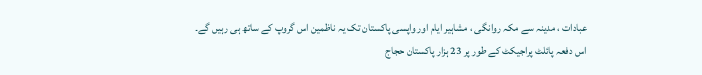عبادات ، مدینہ سے مکہ روانگی ، مشاہیر ایام اور واپسی پاکستان تک یہ ناظمین اس گروپ کے ساتھ ہی رہیں گے۔
اس دفعہ پائلٹ پراجیکٹ کے طور پر 23 ہزار پاکستان حجاج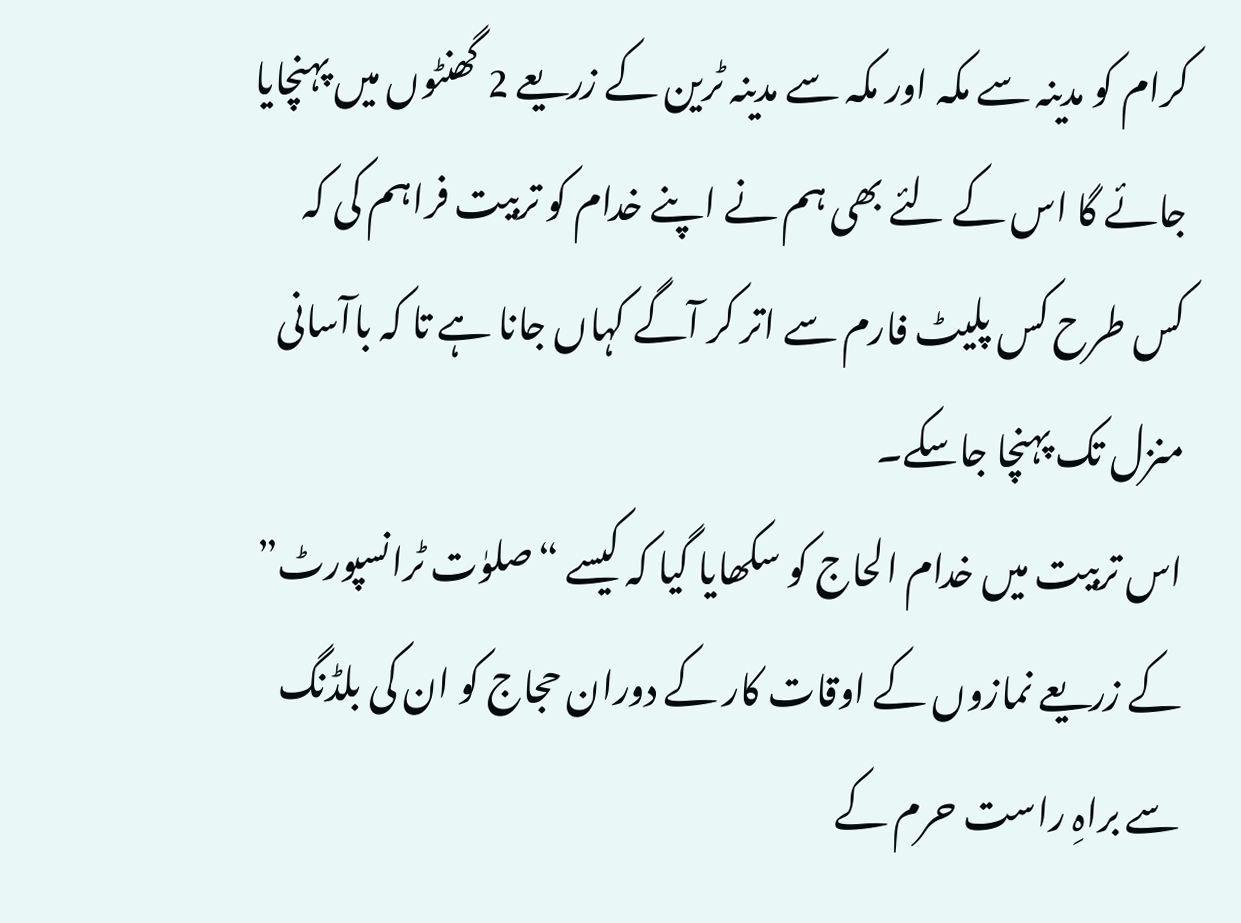کرام کو مدینہ سے مکہ اور مکہ سے مدینہ ٹرین کے زریعے 2 گھنٹوں میں پہنچایا جائے گا اس کے لئے بھی ہم نے اپنے خدام کو تربیت فراہم کی کہ کس طرح کس پلیٹ فارم سے اتر کر آگے کہاں جانا ہے تا کہ باآسانی منزل تک پہنچا جاسکے۔
اس تربیت میں خدام الحاج کو سکھایا گیا کہ کیسے “صلوٰت ٹرانسپورٹ” کے زریعے نمازوں کے اوقات کار کے دوران حجاج کو ان کی بلڈنگ سے براہِ راست حرم کے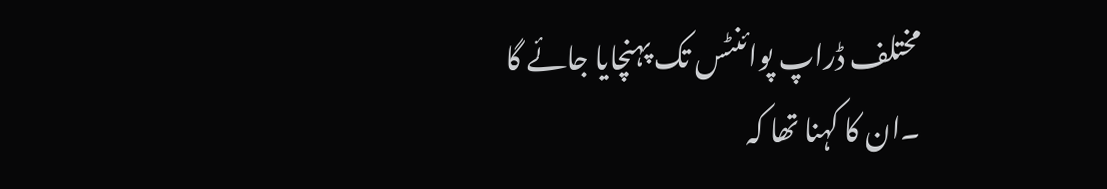مختلف ڈراپ پوائنٹس تک پہنچایا جائے گا ۔ان کا کہنا تھا کہ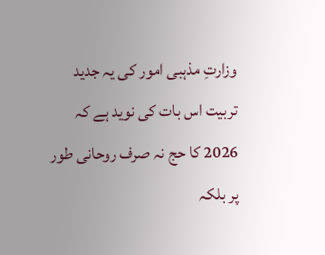وزارتِ مذہبی امور کی یہ جدید تربیت اس بات کی نوید ہے کہ 2026 کا حج نہ صرف روحانی طور پر بلکہ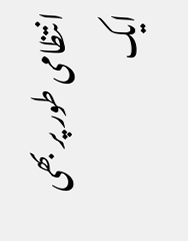انتظامی طور پر بھی ایک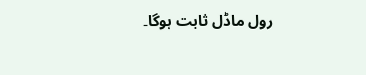رول ماڈل ثابت ہوگا۔